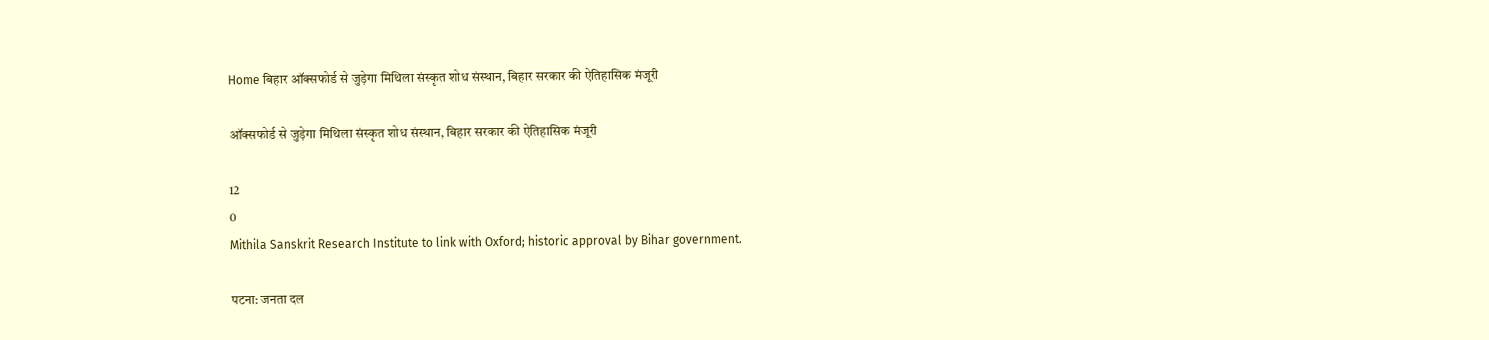Home बिहार ऑक्सफोर्ड से जुड़ेगा मिथिला संस्कृत शोध संस्थान, बिहार सरकार की ऐतिहासिक मंजूरी

ऑक्सफोर्ड से जुड़ेगा मिथिला संस्कृत शोध संस्थान, बिहार सरकार की ऐतिहासिक मंजूरी

12
0
Mithila Sanskrit Research Institute to link with Oxford; historic approval by Bihar government.

पटना: जनता दल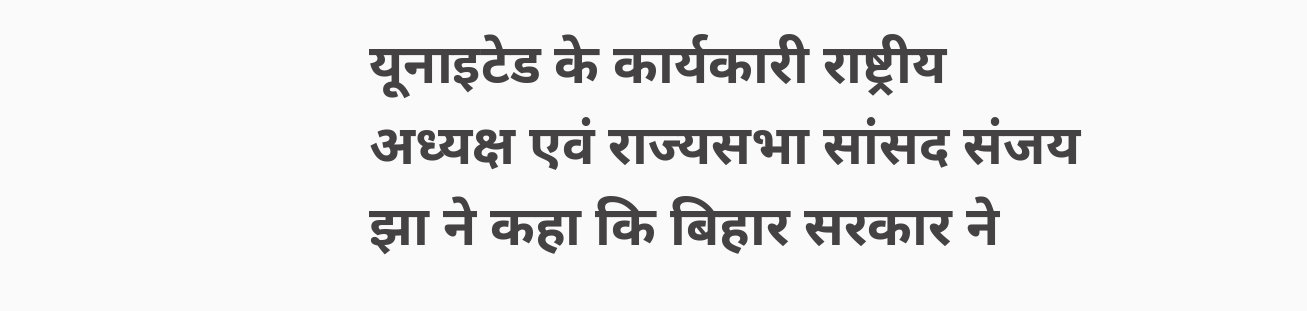यूनाइटेड के कार्यकारी राष्ट्रीय अध्यक्ष एवं राज्यसभा सांसद संजय झा ने कहा कि बिहार सरकार ने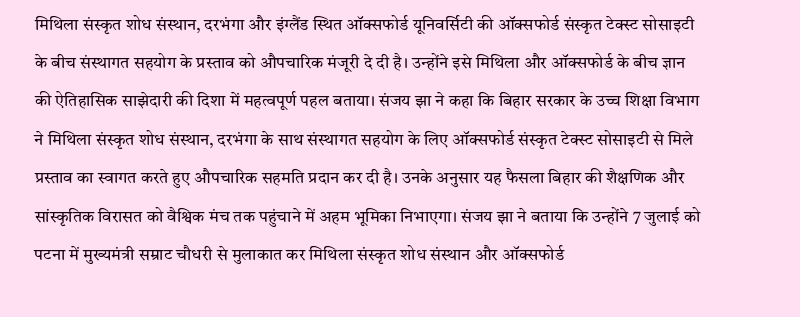मिथिला संस्कृत शोध संस्थान, दरभंगा और इंग्लैंड स्थित ऑक्सफोर्ड यूनिवर्सिटी की ऑक्सफोर्ड संस्कृत टेक्स्ट सोसाइटी के बीच संस्थागत सहयोग के प्रस्ताव को औपचारिक मंजूरी दे दी है। उन्होंने इसे मिथिला और ऑक्सफोर्ड के बीच ज्ञान की ऐतिहासिक साझेदारी की दिशा में महत्वपूर्ण पहल बताया। संजय झा ने कहा कि बिहार सरकार के उच्च शिक्षा विभाग ने मिथिला संस्कृत शोध संस्थान, दरभंगा के साथ संस्थागत सहयोग के लिए ऑक्सफोर्ड संस्कृत टेक्स्ट सोसाइटी से मिले प्रस्ताव का स्वागत करते हुए औपचारिक सहमति प्रदान कर दी है। उनके अनुसार यह फैसला बिहार की शैक्षणिक और सांस्कृतिक विरासत को वैश्विक मंच तक पहुंचाने में अहम भूमिका निभाएगा। संजय झा ने बताया कि उन्होंने 7 जुलाई को पटना में मुख्यमंत्री सम्राट चौधरी से मुलाकात कर मिथिला संस्कृत शोध संस्थान और ऑक्सफोर्ड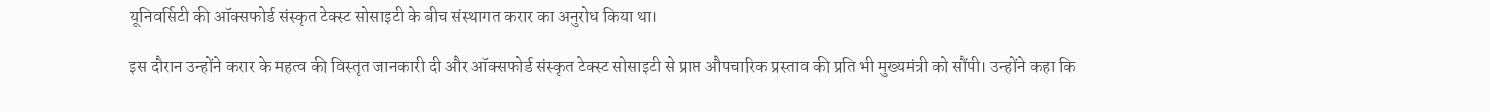यूनिवर्सिटी की ऑक्सफोर्ड संस्कृत टेक्स्ट सोसाइटी के बीच संस्थागत करार का अनुरोध किया था।

इस दौरान उन्होंने करार के महत्व की विस्तृत जानकारी दी और ऑक्सफोर्ड संस्कृत टेक्स्ट सोसाइटी से प्राप्त औपचारिक प्रस्ताव की प्रति भी मुख्यमंत्री को सौंपी। उन्होंने कहा कि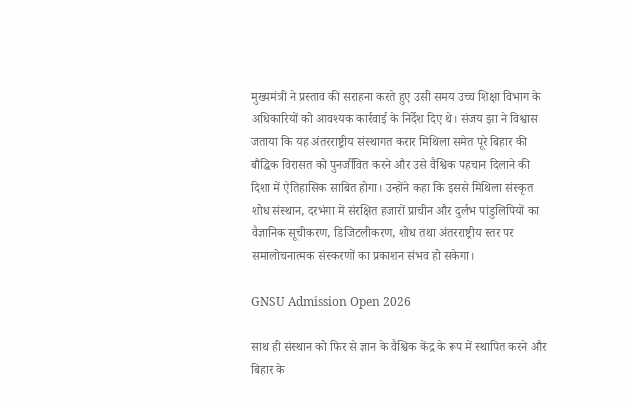मुख्यमंत्री ने प्रस्ताव की सराहना करते हुए उसी समय उच्च शिक्षा विभाग के अधिकारियों को आवश्यक कार्रवाई के निर्देश दिए थे। संजय झा ने विश्वास जताया कि यह अंतरराष्ट्रीय संस्थागत करार मिथिला समेत पूरे बिहार की बौद्धिक विरासत को पुनर्जीवित करने और उसे वैश्विक पहचान दिलाने की दिशा में ऐतिहासिक साबित होगा। उन्होंने कहा कि इससे मिथिला संस्कृत शोध संस्थान, दरभंगा में संरक्षित हजारों प्राचीन और दुर्लभ पांडुलिपियों का वैज्ञानिक सूचीकरण, डिजिटलीकरण, शोध तथा अंतरराष्ट्रीय स्तर पर समालोचनात्मक संस्करणों का प्रकाशन संभव हो सकेगा।

GNSU Admission Open 2026

साथ ही संस्थान को फिर से ज्ञान के वैश्विक केंद्र के रूप में स्थापित करने और बिहार के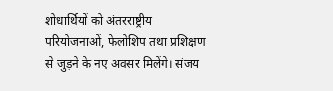शोधार्थियों को अंतरराष्ट्रीय परियोजनाओं, फेलोशिप तथा प्रशिक्षण से जुड़ने के नए अवसर मिलेंगे। संजय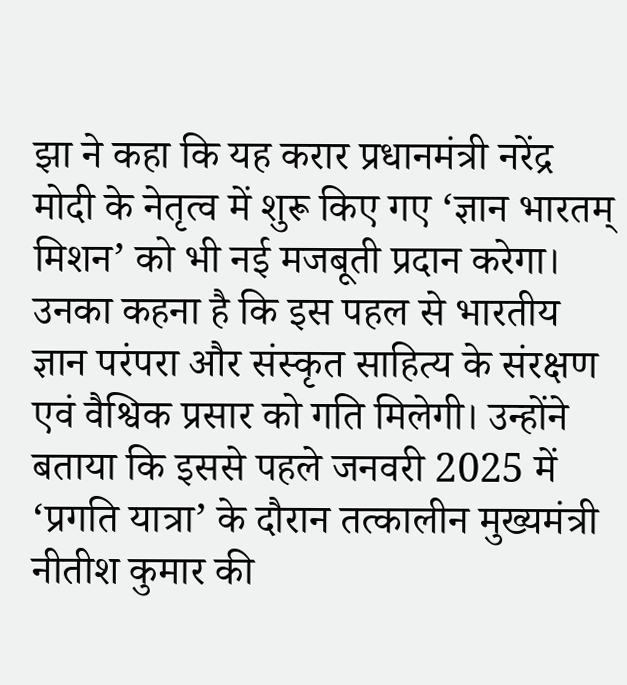झा ने कहा कि यह करार प्रधानमंत्री नरेंद्र मोदी के नेतृत्व में शुरू किए गए ‘ज्ञान भारतम् मिशन’ को भी नई मजबूती प्रदान करेगा। उनका कहना है कि इस पहल से भारतीय ज्ञान परंपरा और संस्कृत साहित्य के संरक्षण एवं वैश्विक प्रसार को गति मिलेगी। उन्होंने बताया कि इससे पहले जनवरी 2025 में ‘प्रगति यात्रा’ के दौरान तत्कालीन मुख्यमंत्री नीतीश कुमार की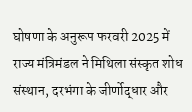घोषणा के अनुरूप फरवरी 2025 में राज्य मंत्रिमंडल ने मिथिला संस्कृत शोध संस्थान, दरभंगा के जीर्णोद्धार और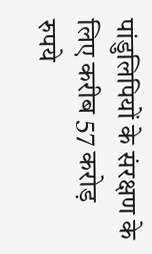पांडुलिपियों के संरक्षण के लिए करीब 57 करोड़ रुपये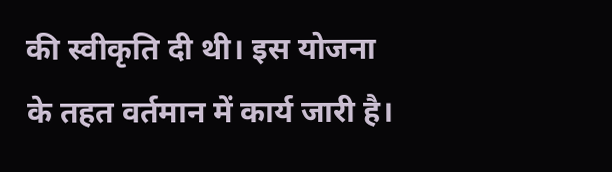की स्वीकृति दी थी। इस योजना के तहत वर्तमान में कार्य जारी है।